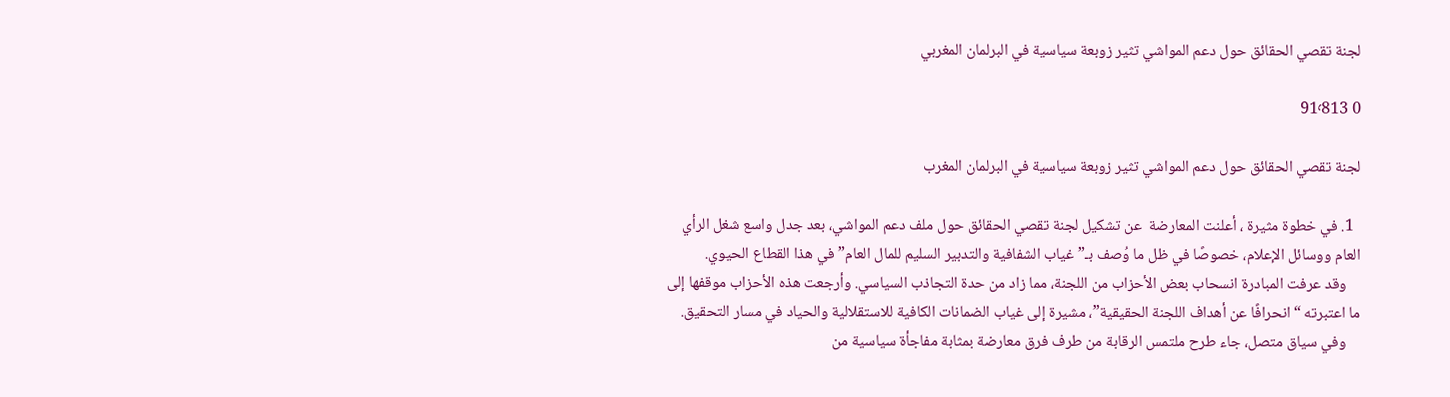لجنة تقصي الحقائق حول دعم المواشي تثير زوبعة سياسية في البرلمان المغربي

0 91٬813

لجنة تقصي الحقائق حول دعم المواشي تثير زوبعة سياسية في البرلمان المغرب

  1. في خطوة مثيرة ، أعلنت المعارضة  عن تشكيل لجنة تقصي الحقائق حول ملف دعم المواشي، بعد جدل واسع شغل الرأي العام ووسائل الإعلام، خصوصًا في ظل ما وُصف بـ”غياب الشفافية والتدبير السليم للمال العام” في هذا القطاع الحيوي.
    وقد عرفت المبادرة انسحاب بعض الأحزاب من اللجنة، مما زاد من حدة التجاذب السياسي. وأرجعت هذه الأحزاب موقفها إلى ما اعتبرته “انحرافًا عن أهداف اللجنة الحقيقية”، مشيرة إلى غياب الضمانات الكافية للاستقلالية والحياد في مسار التحقيق.
    وفي سياق متصل، جاء طرح ملتمس الرقابة من طرف فرق معارضة بمثابة مفاجأة سياسية من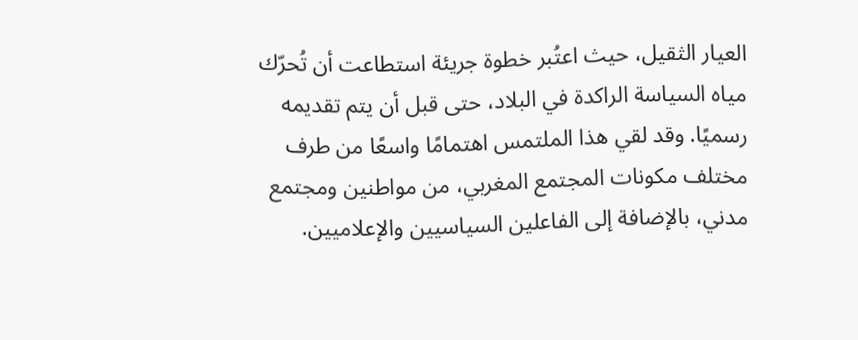العيار الثقيل، حيث اعتُبر خطوة جريئة استطاعت أن تُحرّك مياه السياسة الراكدة في البلاد، حتى قبل أن يتم تقديمه رسميًا. وقد لقي هذا الملتمس اهتمامًا واسعًا من طرف مختلف مكونات المجتمع المغربي، من مواطنين ومجتمع مدني، بالإضافة إلى الفاعلين السياسيين والإعلاميين.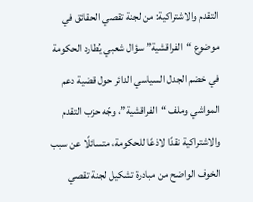التقدم والاشتراكية: من لجنة تقصي الحقائق في موضوع “الفراقشية” سؤال شعبي يُطارد الحكومة
في خضم الجدل السياسي الدائر حول قضية دعم المواشي وملف “الفراقشية”، وجّه حزب التقدم والاشتراكية نقدًا لاذعًا للحكومة، متسائلًا عن سبب الخوف الواضح من مبادرة تشكيل لجنة تقصي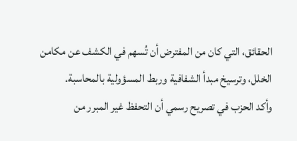الحقائق، التي كان من المفترض أن تُسهم في الكشف عن مكامن الخلل، وترسيخ مبدأ الشفافية وربط المسؤولية بالمحاسبة.
وأكد الحزب في تصريح رسمي أن التحفظ غير المبرر من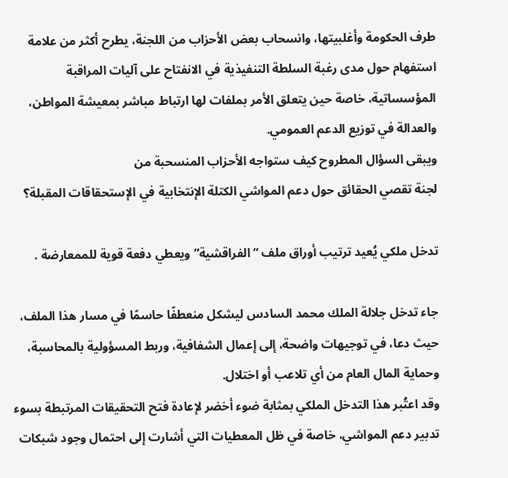طرف الحكومة وأغلبيتها، وانسحاب بعض الأحزاب من اللجنة، يطرح أكثر من علامة استفهام حول مدى رغبة السلطة التنفيذية في الانفتاح على آليات المراقبة المؤسساتية، خاصة حين يتعلق الأمر بملفات لها ارتباط مباشر بمعيشة المواطن، والعدالة في توزيع الدعم العمومي.
ويبقى السؤال المطروح كيف ستواجه الأحزاب المنسحبة من
لجنة تقصي الحقائق حول دعم المواشي الكتلة الإنتخابية في الإستحقاقات المقبلة؟

تدخل ملكي يُعيد ترتيب أوراق ملف “الفراقشية” ويعطي دفعة قوية للممعارضة .

جاء تدخل جلالة الملك محمد السادس ليشكل منعطفًا حاسمًا في مسار هذا الملف، حيث دعا، في توجيهات واضحة، إلى إعمال الشفافية، وربط المسؤولية بالمحاسبة، وحماية المال العام من أي تلاعب أو اختلال.
وقد اعتُبر هذا التدخل الملكي بمثابة ضوء أخضر لإعادة فتح التحقيقات المرتبطة بسوء تدبير دعم المواشي، خاصة في ظل المعطيات التي أشارت إلى احتمال وجود شبكات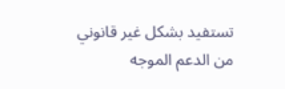تستفيد بشكل غير قانوني من الدعم الموجه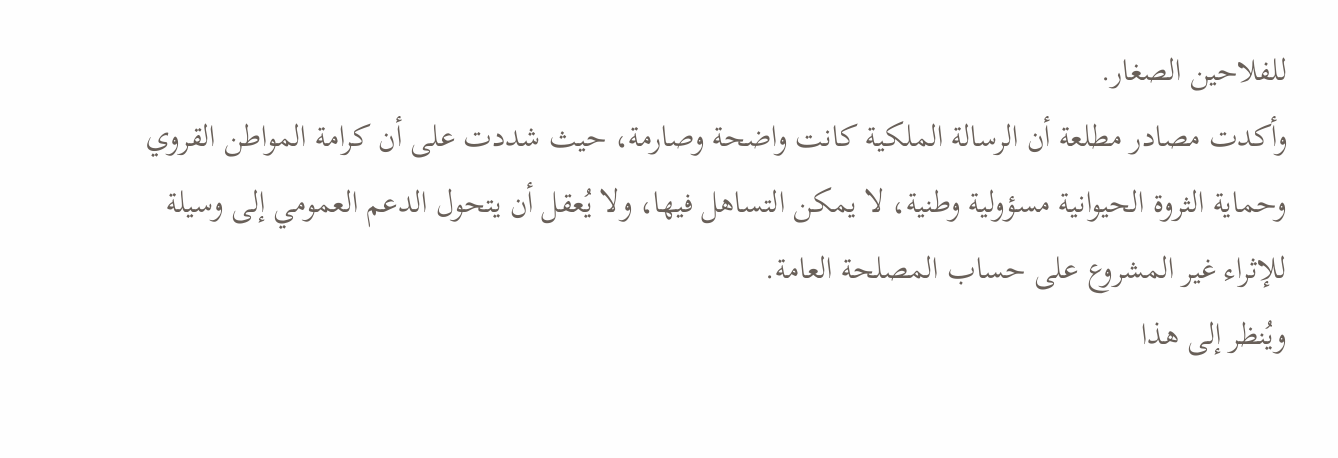للفلاحين الصغار.
وأكدت مصادر مطلعة أن الرسالة الملكية كانت واضحة وصارمة، حيث شددت على أن كرامة المواطن القروي وحماية الثروة الحيوانية مسؤولية وطنية، لا يمكن التساهل فيها، ولا يُعقل أن يتحول الدعم العمومي إلى وسيلة للإثراء غير المشروع على حساب المصلحة العامة.
ويُنظر إلى هذا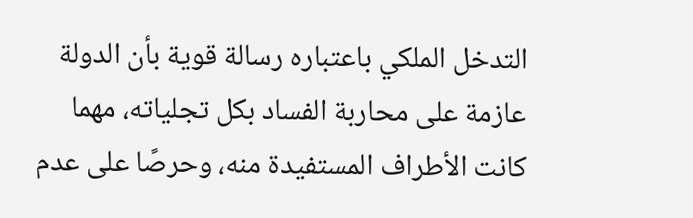التدخل الملكي باعتباره رسالة قوية بأن الدولة عازمة على محاربة الفساد بكل تجلياته، مهما كانت الأطراف المستفيدة منه، وحرصًا على عدم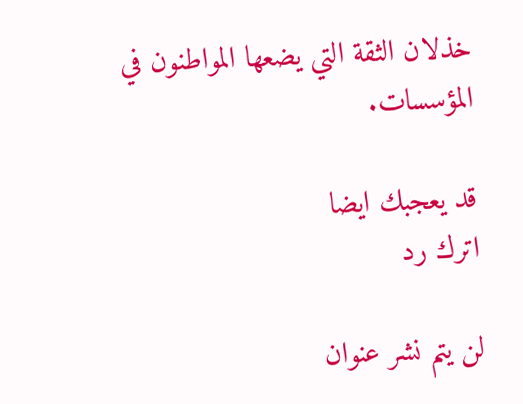خذلان الثقة التي يضعها المواطنون في المؤسسات.

قد يعجبك ايضا
اترك رد

لن يتم نشر عنوان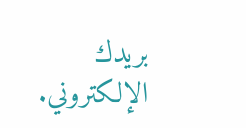بريدك الإلكتروني.